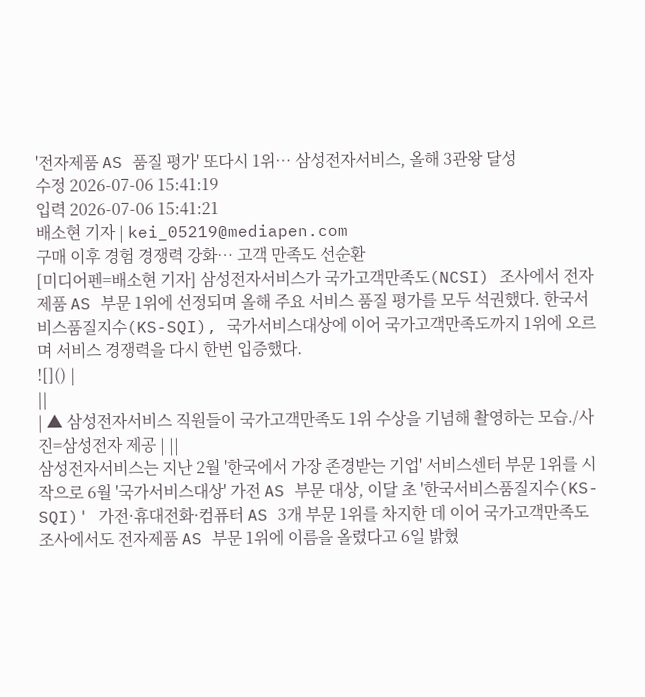'전자제품 AS 품질 평가' 또다시 1위… 삼성전자서비스, 올해 3관왕 달성
수정 2026-07-06 15:41:19
입력 2026-07-06 15:41:21
배소현 기자 | kei_05219@mediapen.com
구매 이후 경험 경쟁력 강화… 고객 만족도 선순환
[미디어펜=배소현 기자] 삼성전자서비스가 국가고객만족도(NCSI) 조사에서 전자제품 AS 부문 1위에 선정되며 올해 주요 서비스 품질 평가를 모두 석권했다. 한국서비스품질지수(KS-SQI), 국가서비스대상에 이어 국가고객만족도까지 1위에 오르며 서비스 경쟁력을 다시 한번 입증했다.
![]() |
||
| ▲ 삼성전자서비스 직원들이 국가고객만족도 1위 수상을 기념해 촬영하는 모습./사진=삼성전자 제공 | ||
삼성전자서비스는 지난 2월 '한국에서 가장 존경받는 기업' 서비스센터 부문 1위를 시작으로 6월 '국가서비스대상' 가전 AS 부문 대상, 이달 초 '한국서비스품질지수(KS-SQI)' 가전·휴대전화·컴퓨터 AS 3개 부문 1위를 차지한 데 이어 국가고객만족도 조사에서도 전자제품 AS 부문 1위에 이름을 올렸다고 6일 밝혔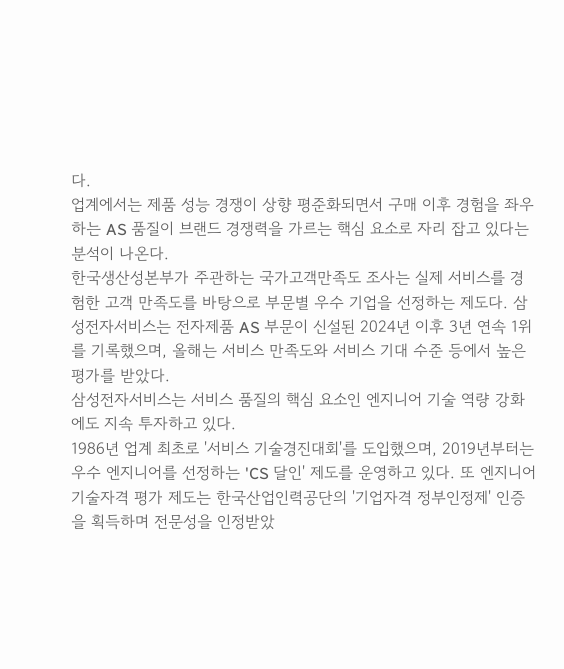다.
업계에서는 제품 성능 경쟁이 상향 평준화되면서 구매 이후 경험을 좌우하는 AS 품질이 브랜드 경쟁력을 가르는 핵심 요소로 자리 잡고 있다는 분석이 나온다.
한국생산성본부가 주관하는 국가고객만족도 조사는 실제 서비스를 경험한 고객 만족도를 바탕으로 부문별 우수 기업을 선정하는 제도다. 삼성전자서비스는 전자제품 AS 부문이 신설된 2024년 이후 3년 연속 1위를 기록했으며, 올해는 서비스 만족도와 서비스 기대 수준 등에서 높은 평가를 받았다.
삼성전자서비스는 서비스 품질의 핵심 요소인 엔지니어 기술 역량 강화에도 지속 투자하고 있다.
1986년 업계 최초로 '서비스 기술경진대회'를 도입했으며, 2019년부터는 우수 엔지니어를 선정하는 'CS 달인' 제도를 운영하고 있다. 또 엔지니어 기술자격 평가 제도는 한국산업인력공단의 '기업자격 정부인정제' 인증을 획득하며 전문성을 인정받았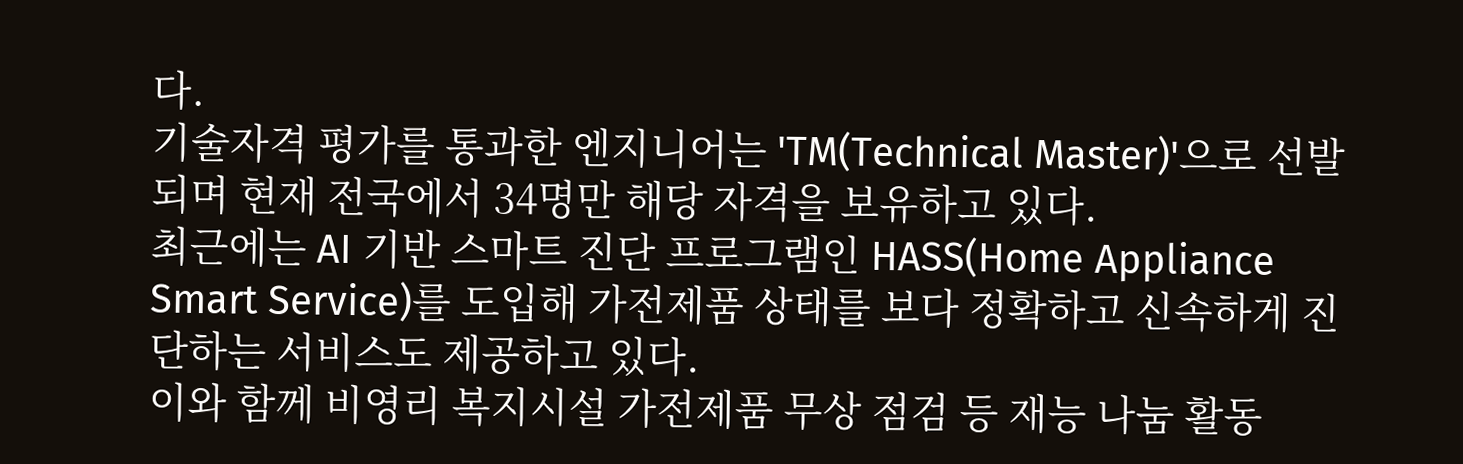다.
기술자격 평가를 통과한 엔지니어는 'TM(Technical Master)'으로 선발되며 현재 전국에서 34명만 해당 자격을 보유하고 있다.
최근에는 AI 기반 스마트 진단 프로그램인 HASS(Home Appliance Smart Service)를 도입해 가전제품 상태를 보다 정확하고 신속하게 진단하는 서비스도 제공하고 있다.
이와 함께 비영리 복지시설 가전제품 무상 점검 등 재능 나눔 활동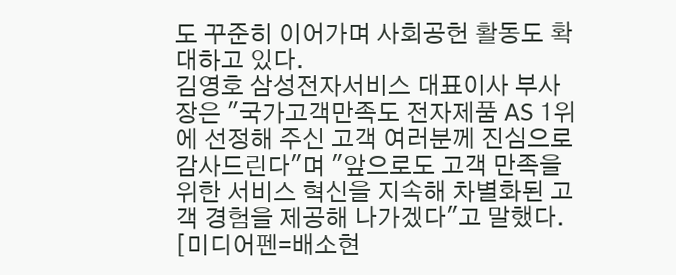도 꾸준히 이어가며 사회공헌 활동도 확대하고 있다.
김영호 삼성전자서비스 대표이사 부사장은 "국가고객만족도 전자제품 AS 1위에 선정해 주신 고객 여러분께 진심으로 감사드린다"며 "앞으로도 고객 만족을 위한 서비스 혁신을 지속해 차별화된 고객 경험을 제공해 나가겠다"고 말했다.
[미디어펜=배소현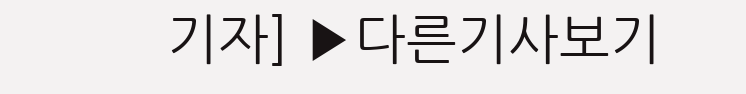기자] ▶다른기사보기